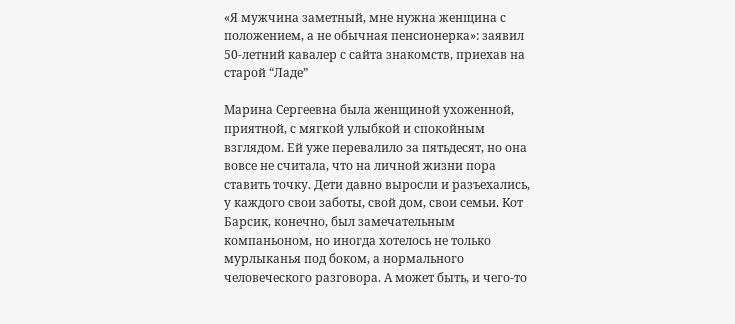«Я мужчина заметный, мне нужна женщина с положением, а не обычная пенсионерка»: заявил 50-летний кавалер с сайта знакомств, приехав на старой “Ладе”

Марина Сергеевна была женщиной ухоженной, приятной, с мягкой улыбкой и спокойным взглядом. Ей уже перевалило за пятьдесят, но она вовсе не считала, что на личной жизни пора ставить точку. Дети давно выросли и разъехались, у каждого свои заботы, свой дом, свои семьи. Кот Барсик, конечно, был замечательным компаньоном, но иногда хотелось не только мурлыканья под боком, а нормального человеческого разговора. А может быть, и чего-то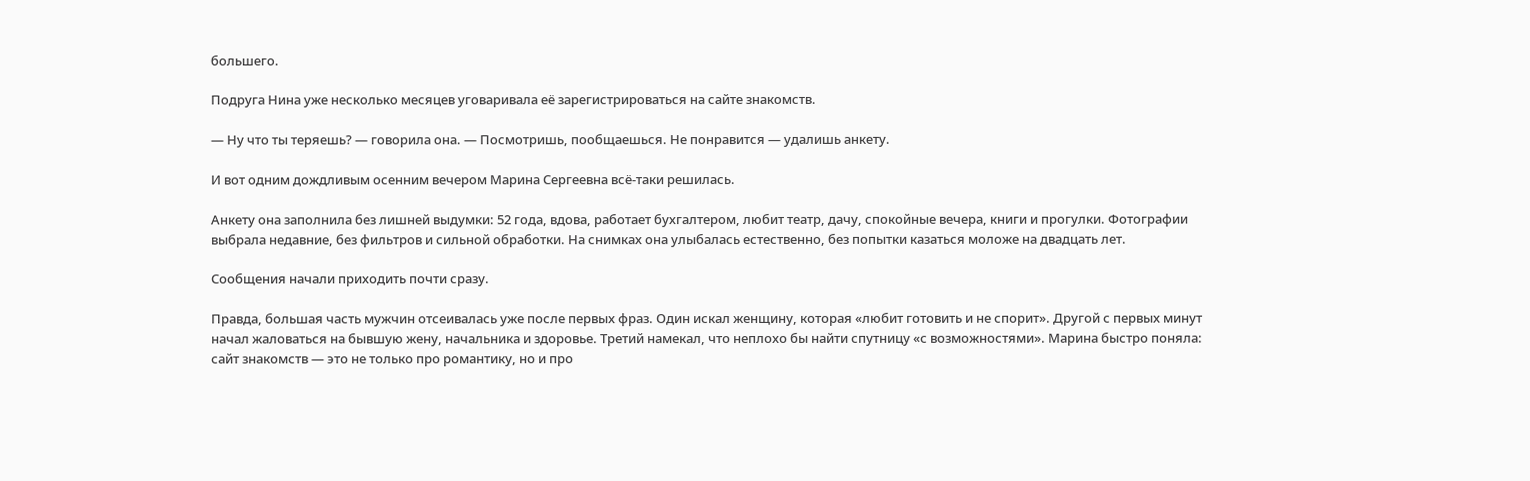большего.

Подруга Нина уже несколько месяцев уговаривала её зарегистрироваться на сайте знакомств.

— Ну что ты теряешь? — говорила она. — Посмотришь, пообщаешься. Не понравится — удалишь анкету.

И вот одним дождливым осенним вечером Марина Сергеевна всё-таки решилась.

Анкету она заполнила без лишней выдумки: 52 года, вдова, работает бухгалтером, любит театр, дачу, спокойные вечера, книги и прогулки. Фотографии выбрала недавние, без фильтров и сильной обработки. На снимках она улыбалась естественно, без попытки казаться моложе на двадцать лет.

Сообщения начали приходить почти сразу.

Правда, большая часть мужчин отсеивалась уже после первых фраз. Один искал женщину, которая «любит готовить и не спорит». Другой с первых минут начал жаловаться на бывшую жену, начальника и здоровье. Третий намекал, что неплохо бы найти спутницу «с возможностями». Марина быстро поняла: сайт знакомств — это не только про романтику, но и про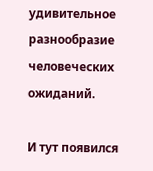удивительное разнообразие человеческих ожиданий.

И тут появился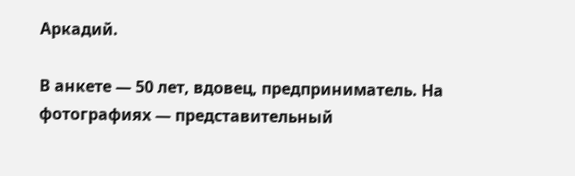Аркадий.

В анкете — 50 лет, вдовец, предприниматель. На фотографиях — представительный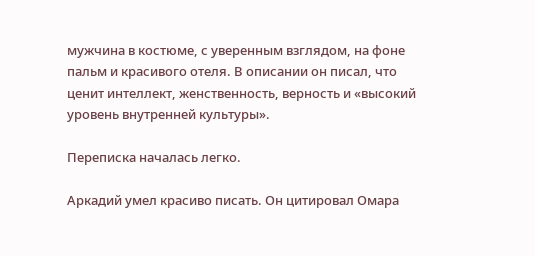мужчина в костюме, с уверенным взглядом, на фоне пальм и красивого отеля. В описании он писал, что ценит интеллект, женственность, верность и «высокий уровень внутренней культуры».

Переписка началась легко.

Аркадий умел красиво писать. Он цитировал Омара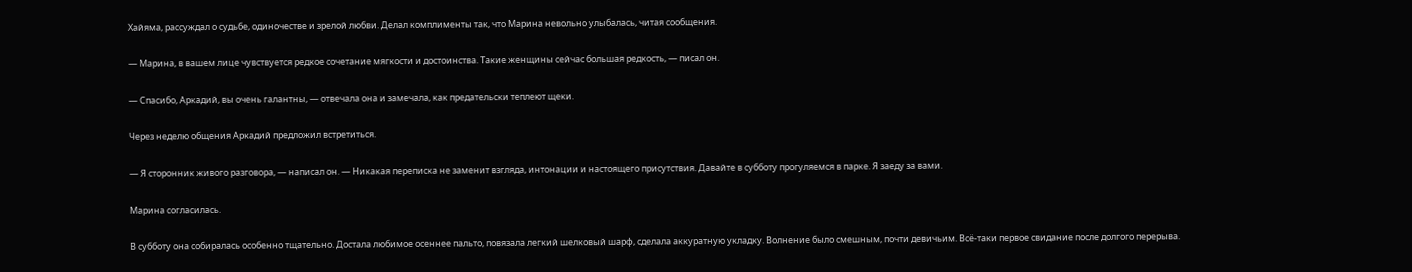Хайяма, рассуждал о судьбе, одиночестве и зрелой любви. Делал комплименты так, что Марина невольно улыбалась, читая сообщения.

— Марина, в вашем лице чувствуется редкое сочетание мягкости и достоинства. Такие женщины сейчас большая редкость, — писал он.

— Спасибо, Аркадий, вы очень галантны, — отвечала она и замечала, как предательски теплеют щеки.

Через неделю общения Аркадий предложил встретиться.

— Я сторонник живого разговора, — написал он. — Никакая переписка не заменит взгляда, интонации и настоящего присутствия. Давайте в субботу прогуляемся в парке. Я заеду за вами.

Марина согласилась.

В субботу она собиралась особенно тщательно. Достала любимое осеннее пальто, повязала легкий шелковый шарф, сделала аккуратную укладку. Волнение было смешным, почти девичьим. Всё-таки первое свидание после долгого перерыва.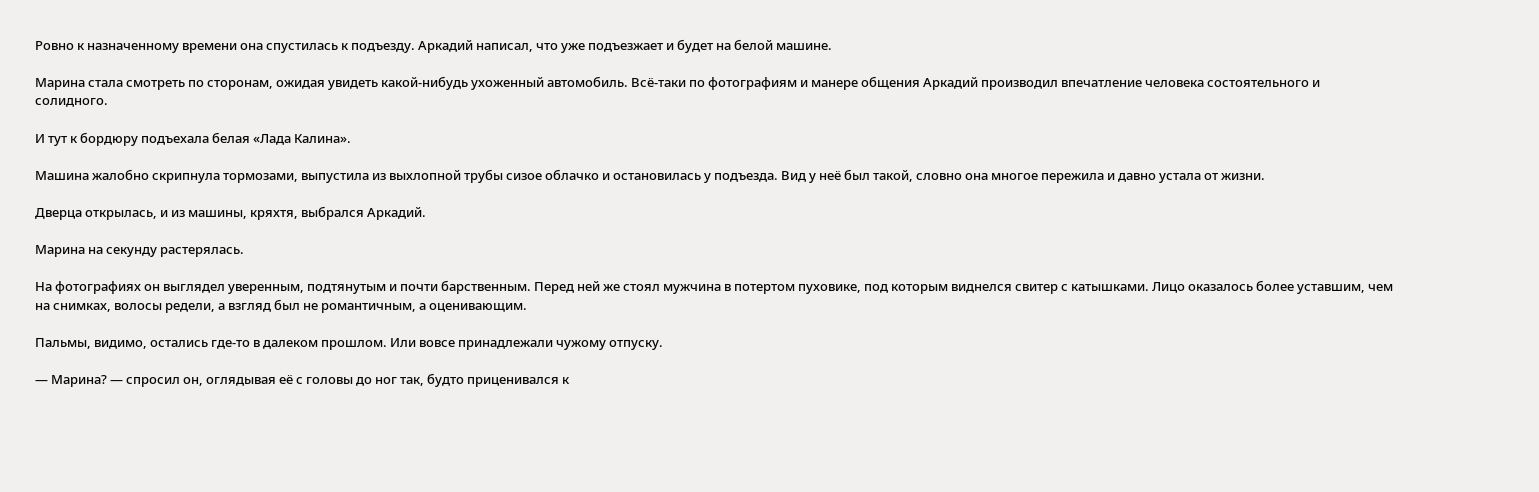Ровно к назначенному времени она спустилась к подъезду. Аркадий написал, что уже подъезжает и будет на белой машине.

Марина стала смотреть по сторонам, ожидая увидеть какой-нибудь ухоженный автомобиль. Всё-таки по фотографиям и манере общения Аркадий производил впечатление человека состоятельного и солидного.

И тут к бордюру подъехала белая «Лада Калина».

Машина жалобно скрипнула тормозами, выпустила из выхлопной трубы сизое облачко и остановилась у подъезда. Вид у неё был такой, словно она многое пережила и давно устала от жизни.

Дверца открылась, и из машины, кряхтя, выбрался Аркадий.

Марина на секунду растерялась.

На фотографиях он выглядел уверенным, подтянутым и почти барственным. Перед ней же стоял мужчина в потертом пуховике, под которым виднелся свитер с катышками. Лицо оказалось более уставшим, чем на снимках, волосы редели, а взгляд был не романтичным, а оценивающим.

Пальмы, видимо, остались где-то в далеком прошлом. Или вовсе принадлежали чужому отпуску.

— Марина? — спросил он, оглядывая её с головы до ног так, будто приценивался к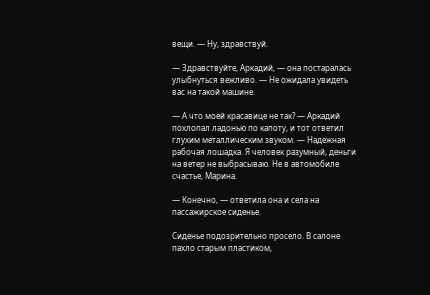вещи. — Ну, здравствуй.

— Здравствуйте, Аркадий, — она постаралась улыбнуться вежливо. — Не ожидала увидеть вас на такой машине.

— А что моей красавице не так? — Аркадий похлопал ладонью по капоту, и тот ответил глухим металлическим звуком. — Надежная рабочая лошадка. Я человек разумный, деньги на ветер не выбрасываю. Не в автомобиле счастье, Марина.

— Конечно, — ответила она и села на пассажирское сиденье.

Сиденье подозрительно просело. В салоне пахло старым пластиком,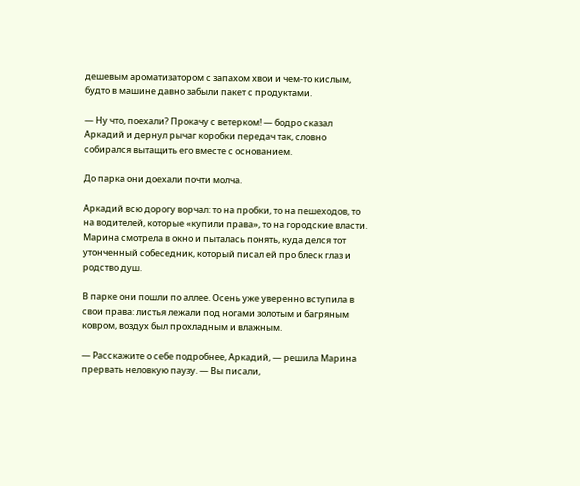дешевым ароматизатором с запахом хвои и чем-то кислым, будто в машине давно забыли пакет с продуктами.

— Ну что, поехали? Прокачу с ветерком! — бодро сказал Аркадий и дернул рычаг коробки передач так, словно собирался вытащить его вместе с основанием.

До парка они доехали почти молча.

Аркадий всю дорогу ворчал: то на пробки, то на пешеходов, то на водителей, которые «купили права», то на городские власти. Марина смотрела в окно и пыталась понять, куда делся тот утонченный собеседник, который писал ей про блеск глаз и родство душ.

В парке они пошли по аллее. Осень уже уверенно вступила в свои права: листья лежали под ногами золотым и багряным ковром, воздух был прохладным и влажным.

— Расскажите о себе подробнее, Аркадий, — решила Марина прервать неловкую паузу. — Вы писали,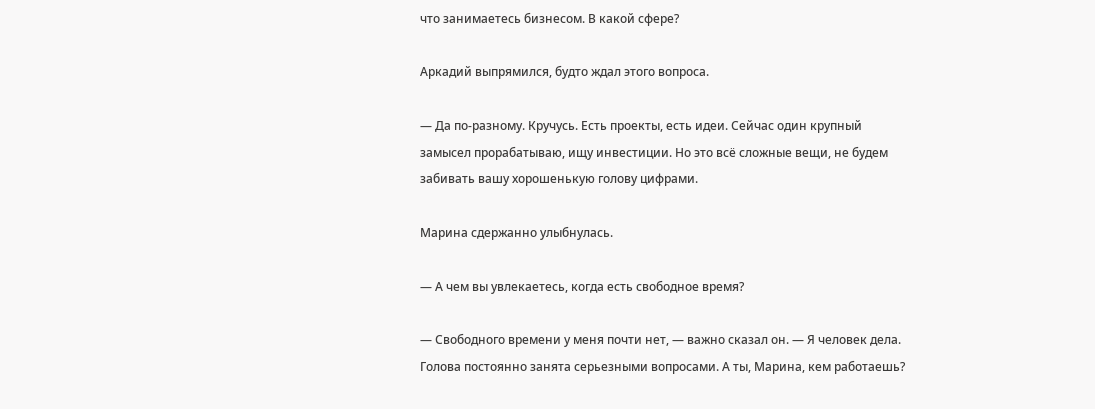что занимаетесь бизнесом. В какой сфере?

Аркадий выпрямился, будто ждал этого вопроса.

— Да по-разному. Кручусь. Есть проекты, есть идеи. Сейчас один крупный замысел прорабатываю, ищу инвестиции. Но это всё сложные вещи, не будем забивать вашу хорошенькую голову цифрами.

Марина сдержанно улыбнулась.

— А чем вы увлекаетесь, когда есть свободное время?

— Свободного времени у меня почти нет, — важно сказал он. — Я человек дела. Голова постоянно занята серьезными вопросами. А ты, Марина, кем работаешь?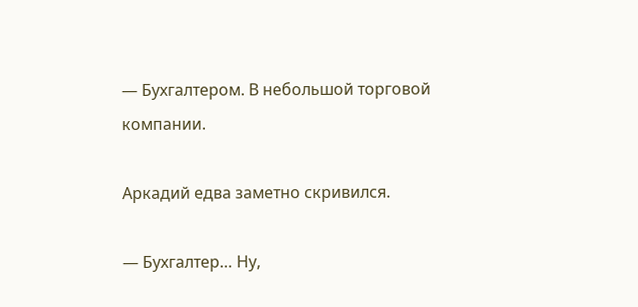— Бухгалтером. В небольшой торговой компании.

Аркадий едва заметно скривился.

— Бухгалтер… Ну,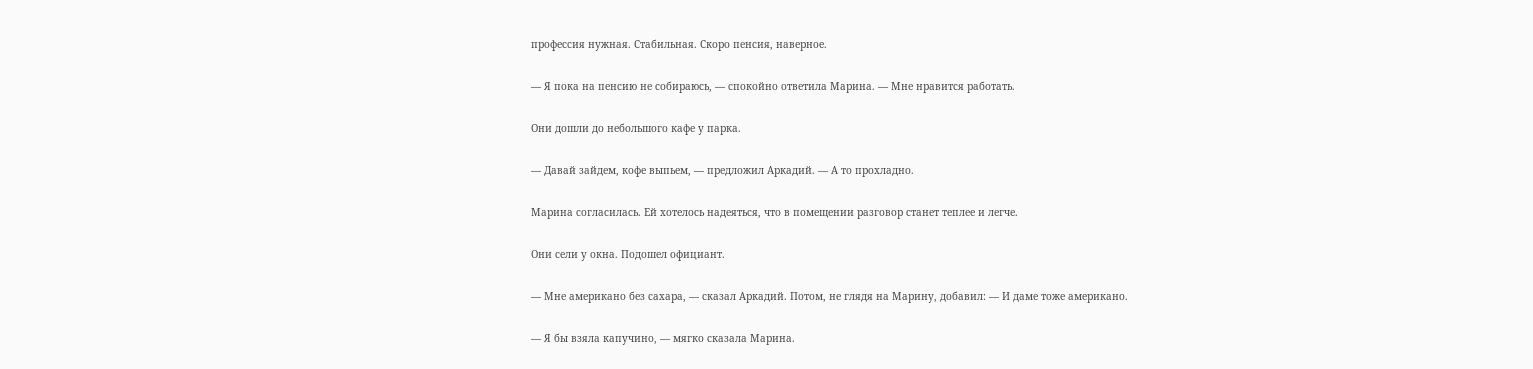профессия нужная. Стабильная. Скоро пенсия, наверное.

— Я пока на пенсию не собираюсь, — спокойно ответила Марина. — Мне нравится работать.

Они дошли до небольшого кафе у парка.

— Давай зайдем, кофе выпьем, — предложил Аркадий. — А то прохладно.

Марина согласилась. Ей хотелось надеяться, что в помещении разговор станет теплее и легче.

Они сели у окна. Подошел официант.

— Мне американо без сахара, — сказал Аркадий. Потом, не глядя на Марину, добавил: — И даме тоже американо.

— Я бы взяла капучино, — мягко сказала Марина.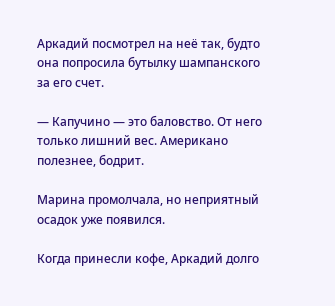Аркадий посмотрел на неё так, будто она попросила бутылку шампанского за его счет.

— Капучино — это баловство. От него только лишний вес. Американо полезнее, бодрит.

Марина промолчала, но неприятный осадок уже появился.

Когда принесли кофе, Аркадий долго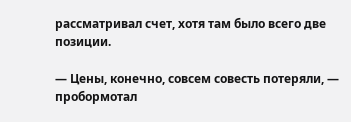рассматривал счет, хотя там было всего две позиции.

— Цены, конечно, совсем совесть потеряли, — пробормотал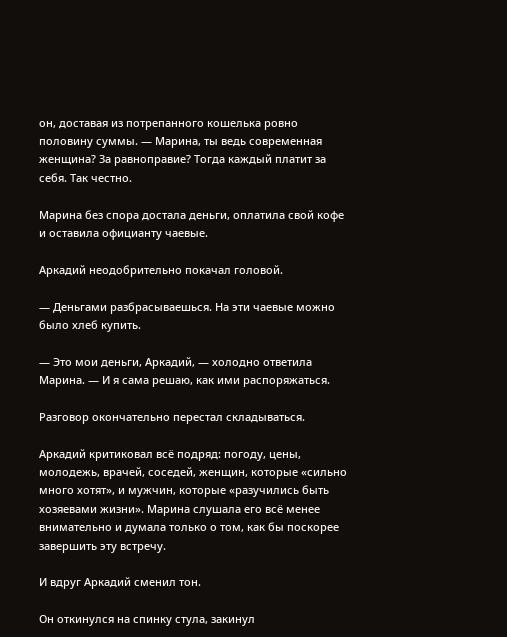он, доставая из потрепанного кошелька ровно половину суммы. — Марина, ты ведь современная женщина? За равноправие? Тогда каждый платит за себя. Так честно.

Марина без спора достала деньги, оплатила свой кофе и оставила официанту чаевые.

Аркадий неодобрительно покачал головой.

— Деньгами разбрасываешься. На эти чаевые можно было хлеб купить.

— Это мои деньги, Аркадий, — холодно ответила Марина. — И я сама решаю, как ими распоряжаться.

Разговор окончательно перестал складываться.

Аркадий критиковал всё подряд: погоду, цены, молодежь, врачей, соседей, женщин, которые «сильно много хотят», и мужчин, которые «разучились быть хозяевами жизни». Марина слушала его всё менее внимательно и думала только о том, как бы поскорее завершить эту встречу.

И вдруг Аркадий сменил тон.

Он откинулся на спинку стула, закинул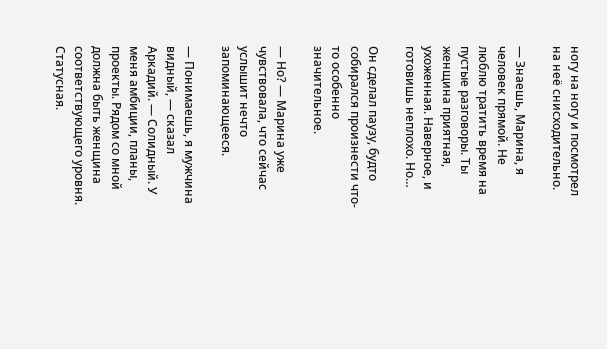ногу на ногу и посмотрел на неё снисходительно.

— Знаешь, Марина, я человек прямой. Не люблю тратить время на пустые разговоры. Ты женщина приятная, ухоженная. Наверное, и готовишь неплохо. Но…

Он сделал паузу, будто собирался произнести что-то особенно значительное.

— Но? — Марина уже чувствовала, что сейчас услышит нечто запоминающееся.

— Понимаешь, я мужчина видный, — сказал Аркадий. — Солидный. У меня амбиции, планы, проекты. Рядом со мной должна быть женщина соответствующего уровня. Статусная.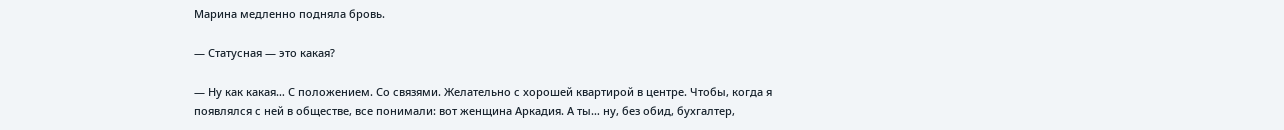Марина медленно подняла бровь.

— Статусная — это какая?

— Ну как какая… С положением. Со связями. Желательно с хорошей квартирой в центре. Чтобы, когда я появлялся с ней в обществе, все понимали: вот женщина Аркадия. А ты… ну, без обид, бухгалтер,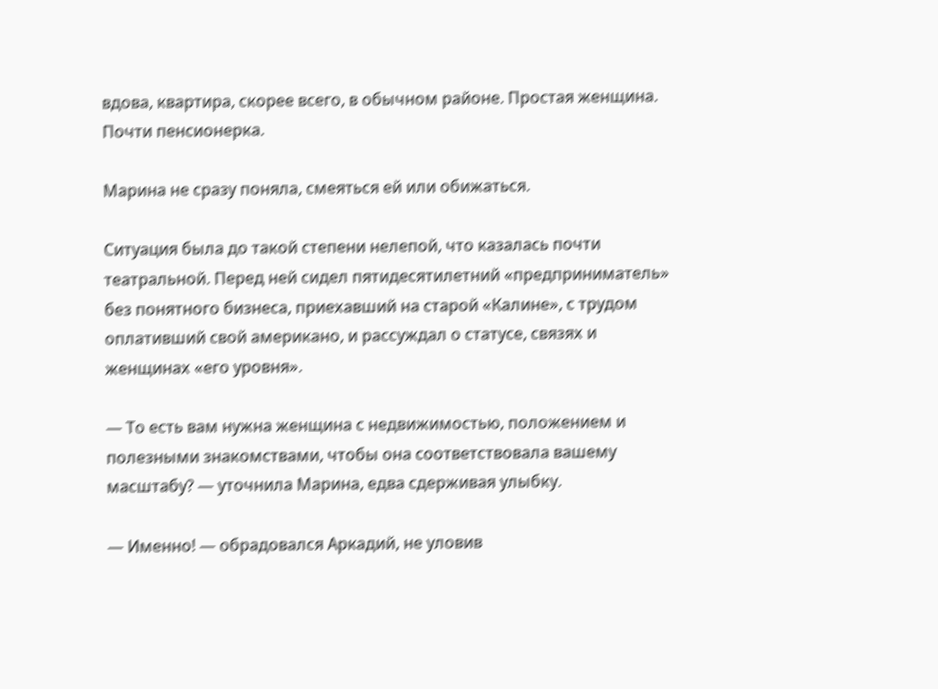вдова, квартира, скорее всего, в обычном районе. Простая женщина. Почти пенсионерка.

Марина не сразу поняла, смеяться ей или обижаться.

Ситуация была до такой степени нелепой, что казалась почти театральной. Перед ней сидел пятидесятилетний «предприниматель» без понятного бизнеса, приехавший на старой «Калине», с трудом оплативший свой американо, и рассуждал о статусе, связях и женщинах «его уровня».

— То есть вам нужна женщина с недвижимостью, положением и полезными знакомствами, чтобы она соответствовала вашему масштабу? — уточнила Марина, едва сдерживая улыбку.

— Именно! — обрадовался Аркадий, не уловив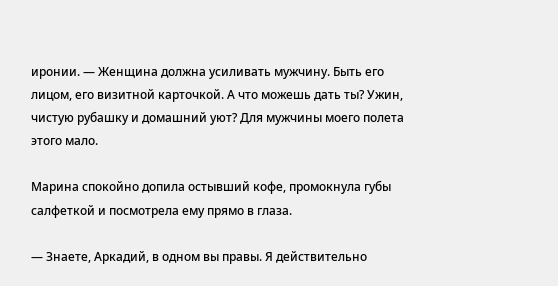иронии. — Женщина должна усиливать мужчину. Быть его лицом, его визитной карточкой. А что можешь дать ты? Ужин, чистую рубашку и домашний уют? Для мужчины моего полета этого мало.

Марина спокойно допила остывший кофе, промокнула губы салфеткой и посмотрела ему прямо в глаза.

— Знаете, Аркадий, в одном вы правы. Я действительно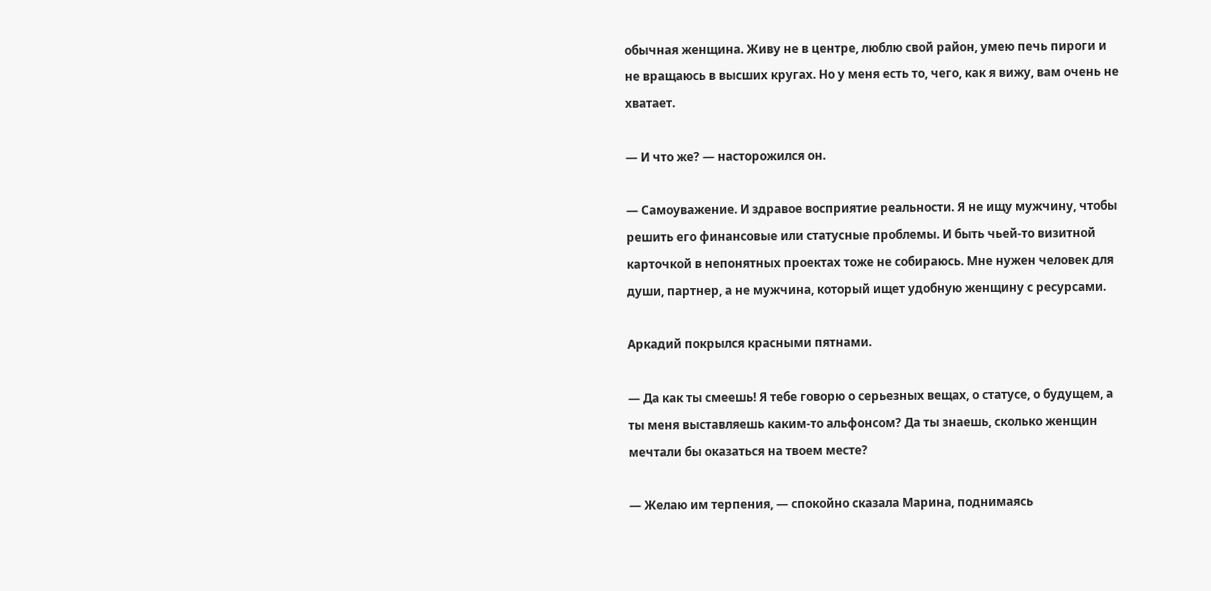обычная женщина. Живу не в центре, люблю свой район, умею печь пироги и не вращаюсь в высших кругах. Но у меня есть то, чего, как я вижу, вам очень не хватает.

— И что же? — насторожился он.

— Самоуважение. И здравое восприятие реальности. Я не ищу мужчину, чтобы решить его финансовые или статусные проблемы. И быть чьей-то визитной карточкой в непонятных проектах тоже не собираюсь. Мне нужен человек для души, партнер, а не мужчина, который ищет удобную женщину с ресурсами.

Аркадий покрылся красными пятнами.

— Да как ты смеешь! Я тебе говорю о серьезных вещах, о статусе, о будущем, а ты меня выставляешь каким-то альфонсом? Да ты знаешь, сколько женщин мечтали бы оказаться на твоем месте?

— Желаю им терпения, — спокойно сказала Марина, поднимаясь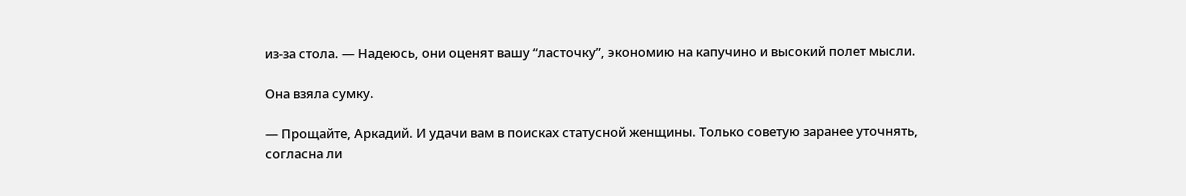из-за стола. — Надеюсь, они оценят вашу “ласточку”, экономию на капучино и высокий полет мысли.

Она взяла сумку.

— Прощайте, Аркадий. И удачи вам в поисках статусной женщины. Только советую заранее уточнять, согласна ли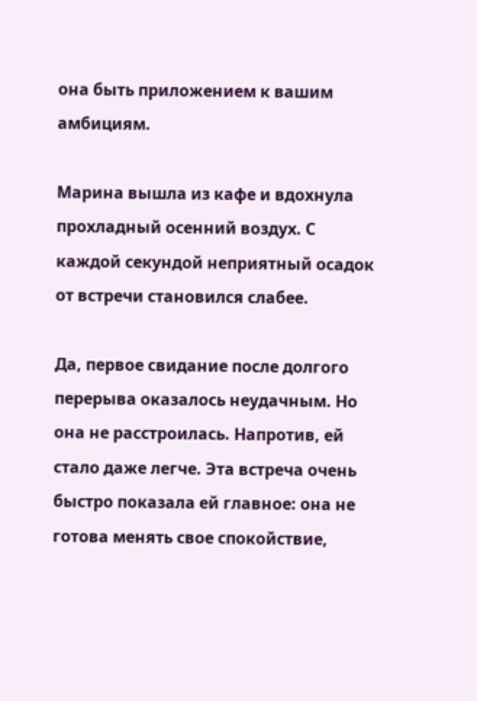она быть приложением к вашим амбициям.

Марина вышла из кафе и вдохнула прохладный осенний воздух. С каждой секундой неприятный осадок от встречи становился слабее.

Да, первое свидание после долгого перерыва оказалось неудачным. Но она не расстроилась. Напротив, ей стало даже легче. Эта встреча очень быстро показала ей главное: она не готова менять свое спокойствие,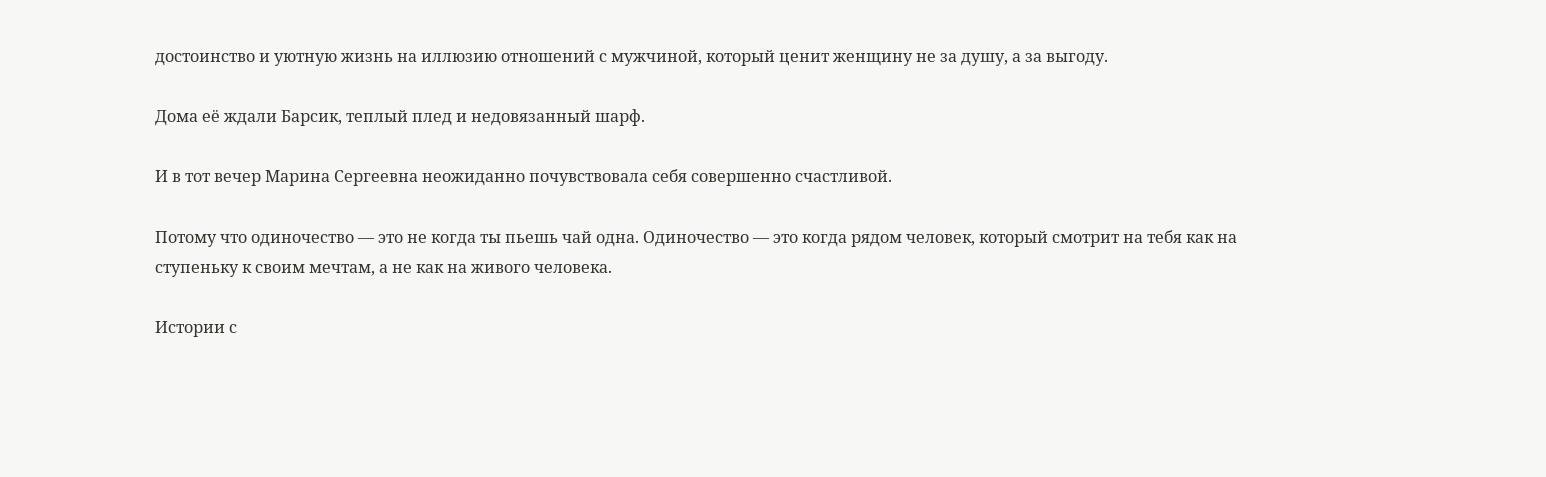достоинство и уютную жизнь на иллюзию отношений с мужчиной, который ценит женщину не за душу, а за выгоду.

Дома её ждали Барсик, теплый плед и недовязанный шарф.

И в тот вечер Марина Сергеевна неожиданно почувствовала себя совершенно счастливой.

Потому что одиночество — это не когда ты пьешь чай одна. Одиночество — это когда рядом человек, который смотрит на тебя как на ступеньку к своим мечтам, а не как на живого человека.

Истории с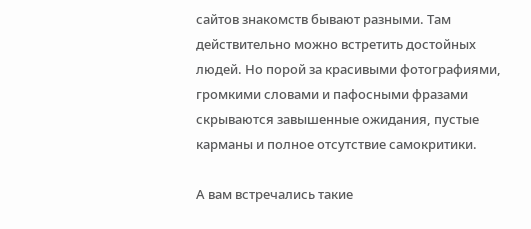сайтов знакомств бывают разными. Там действительно можно встретить достойных людей. Но порой за красивыми фотографиями, громкими словами и пафосными фразами скрываются завышенные ожидания, пустые карманы и полное отсутствие самокритики.

А вам встречались такие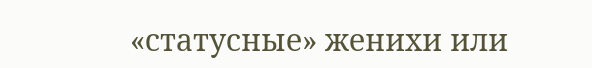«статусные» женихи или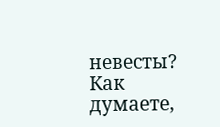невесты? Как думаете,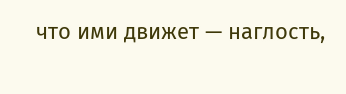что ими движет — наглость,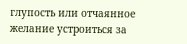глупость или отчаянное желание устроиться за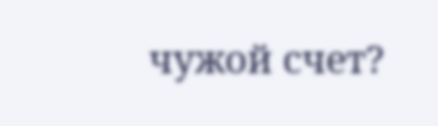чужой счет?